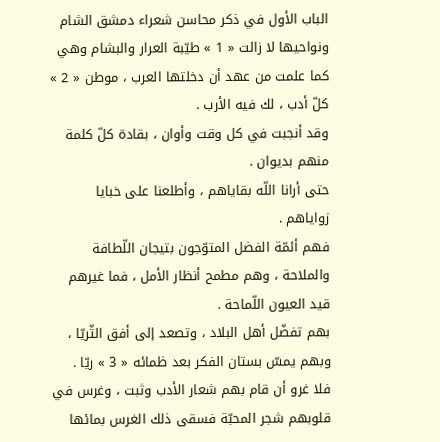الباب الأول في ذكر محاسن شعراء دمشق الشام ونواحيها لا زالت « 1 » طيّبة العرار والبشام وهي كما علمت من عهد أن دخلتها العرب ، موطن « 2 » كلّ أدب ، لك فيه الأرب .
وقد أنجبت في كل وقت وأوان ، بقادة كلّ كلمة منهم بديوان .
حتى أرانا اللّه بقاياهم ، وأطلعنا على خبايا زواياهم .
فهم أئمّة الفضل المتوّجون بتيجان اللّطافة والملاحة ، وهم مطمح أنظار الأمل ، فما غيرهم قيد العيون اللّماحة .
بهم تفضّل أهل البلاد ، وتصعد إلى أفق الثّريّا ، وبهم يمسّ بستان الفكر بعد ظمائه « 3 » ريّا .
فلا غرو أن قام بهم شعار الأدب وثبت ، وغرس في قلوبهم شجر المحبّة فسقى ذلك الغرس بمائها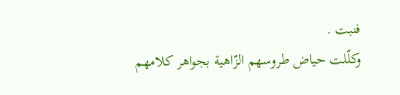فنبت .
وكلّلت حياض طروسهم الزّاهية بجواهر كلامهم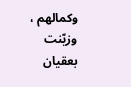وكمالهم ، وزيّنت بعقيان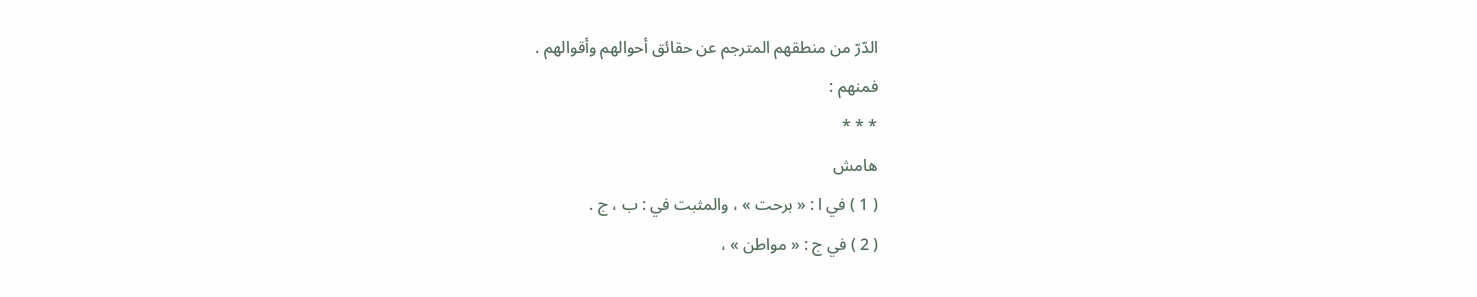الدّرّ من منطقهم المترجم عن حقائق أحوالهم وأقوالهم .
فمنهم :
* * *
هامش
( 1 ) في ا : « برحت » ، والمثبت في : ب ، ج .
( 2 ) في ج : « مواطن » ،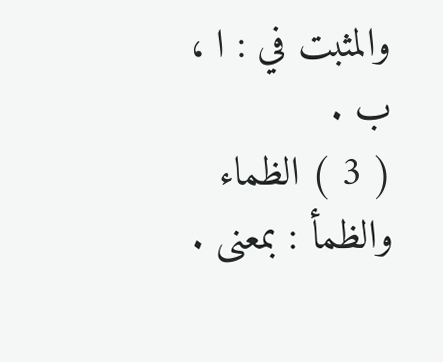والمثبت في : ا ، ب .
( 3 ) الظماء والظمأ : بمعنى .